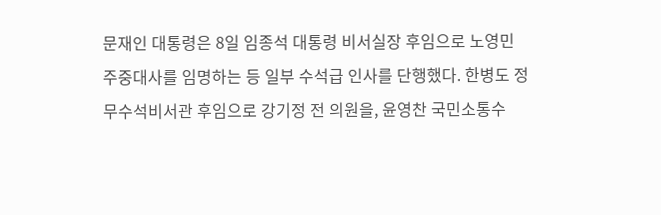문재인 대통령은 8일 임종석 대통령 비서실장 후임으로 노영민 주중대사를 임명하는 등 일부 수석급 인사를 단행했다. 한병도 정무수석비서관 후임으로 강기정 전 의원을, 윤영찬 국민소통수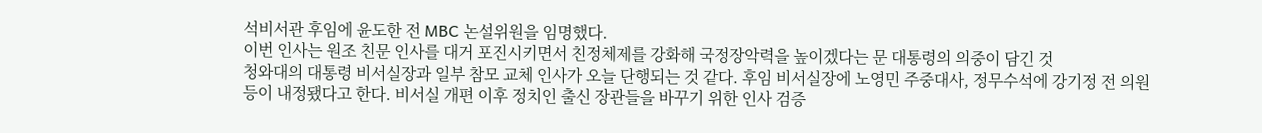석비서관 후임에 윤도한 전 MBC 논설위원을 임명했다.
이번 인사는 원조 친문 인사를 대거 포진시키면서 친정체제를 강화해 국정장악력을 높이겠다는 문 대통령의 의중이 담긴 것
청와대의 대통령 비서실장과 일부 참모 교체 인사가 오늘 단행되는 것 같다. 후임 비서실장에 노영민 주중대사, 정무수석에 강기정 전 의원 등이 내정됐다고 한다. 비서실 개편 이후 정치인 출신 장관들을 바꾸기 위한 인사 검증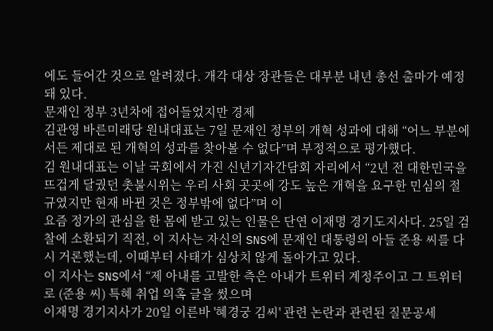에도 들어간 것으로 알려졌다. 개각 대상 장관들은 대부분 내년 총선 출마가 예정돼 있다.
문재인 정부 3년차에 접어들었지만 경제
김관영 바른미래당 원내대표는 7일 문재인 정부의 개혁 성과에 대해 “어느 부분에서든 제대로 된 개혁의 성과를 찾아볼 수 없다”며 부정적으로 평가했다.
김 원내대표는 이날 국회에서 가진 신년기자간담회 자리에서 “2년 전 대한민국을 뜨겁게 달궜던 촛불시위는 우리 사회 곳곳에 강도 높은 개혁을 요구한 민심의 절규였지만 현재 바뀐 것은 정부밖에 없다”며 이
요즘 정가의 관심을 한 몸에 받고 있는 인물은 단연 이재명 경기도지사다. 25일 검찰에 소환되기 직전, 이 지사는 자신의 SNS에 문재인 대통령의 아들 준용 씨를 다시 거론했는데, 이때부터 사태가 심상치 않게 돌아가고 있다.
이 지사는 SNS에서 “제 아내를 고발한 측은 아내가 트위터 계정주이고 그 트위터로 (준용 씨) 특혜 취업 의혹 글을 썼으며
이재명 경기지사가 20일 이른바 '혜경궁 김씨' 관련 논란과 관련된 질문공세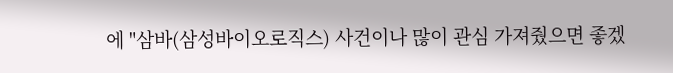에 "삼바(삼성바이오로직스) 사건이나 많이 관심 가져줬으면 좋겠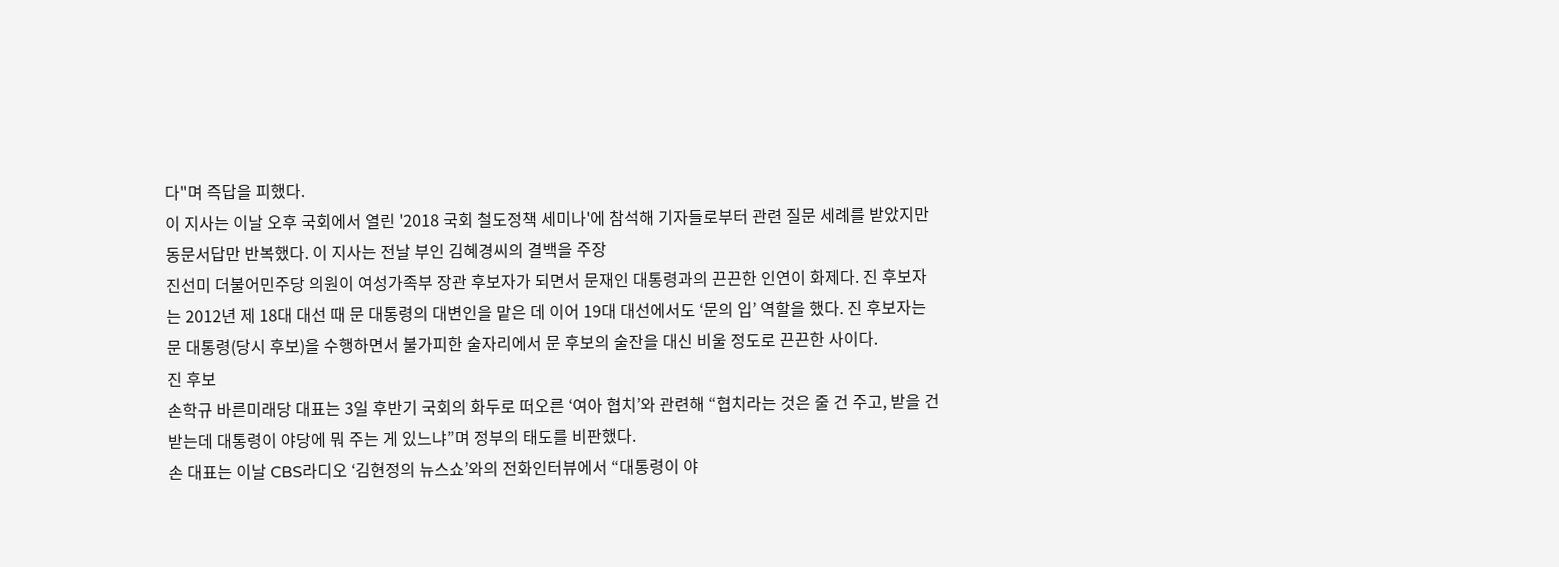다"며 즉답을 피했다.
이 지사는 이날 오후 국회에서 열린 '2018 국회 철도정책 세미나'에 참석해 기자들로부터 관련 질문 세례를 받았지만 동문서답만 반복했다. 이 지사는 전날 부인 김혜경씨의 결백을 주장
진선미 더불어민주당 의원이 여성가족부 장관 후보자가 되면서 문재인 대통령과의 끈끈한 인연이 화제다. 진 후보자는 2012년 제 18대 대선 때 문 대통령의 대변인을 맡은 데 이어 19대 대선에서도 ‘문의 입’ 역할을 했다. 진 후보자는 문 대통령(당시 후보)을 수행하면서 불가피한 술자리에서 문 후보의 술잔을 대신 비울 정도로 끈끈한 사이다.
진 후보
손학규 바른미래당 대표는 3일 후반기 국회의 화두로 떠오른 ‘여아 협치’와 관련해 “협치라는 것은 줄 건 주고, 받을 건 받는데 대통령이 야당에 뭐 주는 게 있느냐”며 정부의 태도를 비판했다.
손 대표는 이날 CBS라디오 ‘김현정의 뉴스쇼’와의 전화인터뷰에서 “대통령이 야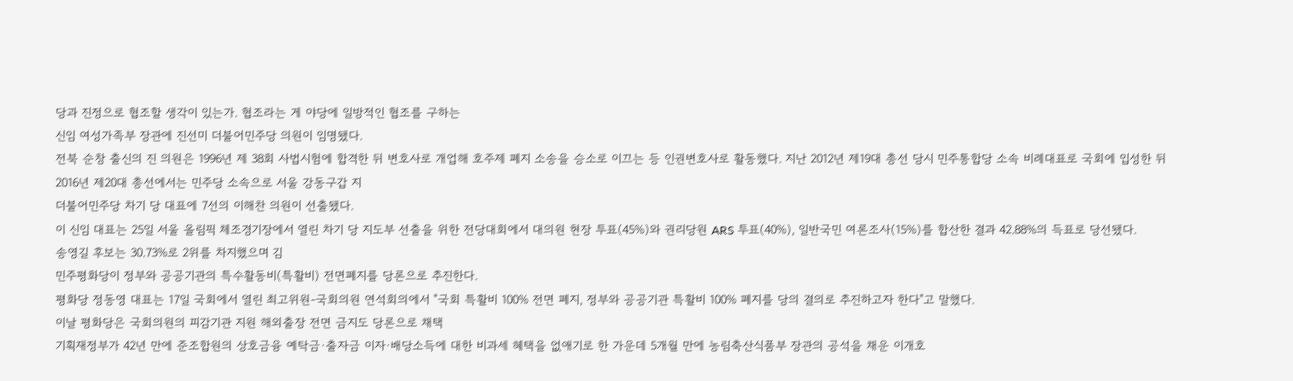당과 진정으로 협조할 생각이 있는가. 협조라는 게 야당에 일방적인 협조를 구하는
신임 여성가족부 장관에 진선미 더불어민주당 의원이 임명됐다.
전북 순창 출신의 진 의원은 1996년 제 38회 사법시험에 합격한 뒤 변호사로 개업해 호주제 폐지 소송을 승소로 이끄는 등 인권변호사로 활동했다. 지난 2012년 제19대 총선 당시 민주통합당 소속 비례대표로 국회에 입성한 뒤 2016년 제20대 총선에서는 민주당 소속으로 서울 강동구갑 지
더불어민주당 차기 당 대표에 7선의 이해찬 의원이 선출됐다.
이 신임 대표는 25일 서울 올림픽 체조경기장에서 열린 차기 당 지도부 선출을 위한 전당대회에서 대의원 현장 투표(45%)와 권리당원 ARS 투표(40%), 일반국민 여론조사(15%)를 합산한 결과 42.88%의 득표로 당선됐다.
송영길 후보는 30.73%로 2위를 차지했으며 김
민주평화당이 정부와 공공기관의 특수활동비(특활비) 전면폐지를 당론으로 추진한다.
평화당 정동영 대표는 17일 국회에서 열린 최고위원-국회의원 연석회의에서 "국회 특활비 100% 전면 폐지, 정부와 공공기관 특활비 100% 폐지를 당의 결의로 추진하고자 한다"고 말했다.
이날 평화당은 국회의원의 피감기관 지원 해외출장 전면 금지도 당론으로 채택
기획재정부가 42년 만에 준조합원의 상호금융 예탁금·출자금 이자·배당소득에 대한 비과세 혜택을 없애기로 한 가운데 5개월 만에 농림축산식품부 장관의 공석을 채운 이개호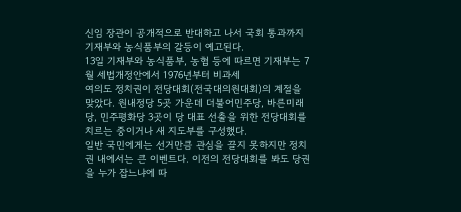신임 장관이 공개적으로 반대하고 나서 국회 통과까지 기재부와 농식품부의 갈등이 예고된다.
13일 기재부와 농식품부, 농협 등에 따르면 기재부는 7월 세법개정안에서 1976년부터 비과세
여의도 정치권이 전당대회(전국대의원대회)의 계절을 맞았다. 원내정당 5곳 가운데 더불어민주당, 바른미래당, 민주평화당 3곳이 당 대표 선출을 위한 전당대회를 치르는 중이거나 새 지도부를 구성했다.
일반 국민에게는 선거만큼 관심을 끌지 못하지만 정치권 내에서는 큰 이벤트다. 이전의 전당대회를 봐도 당권을 누가 잡느냐에 따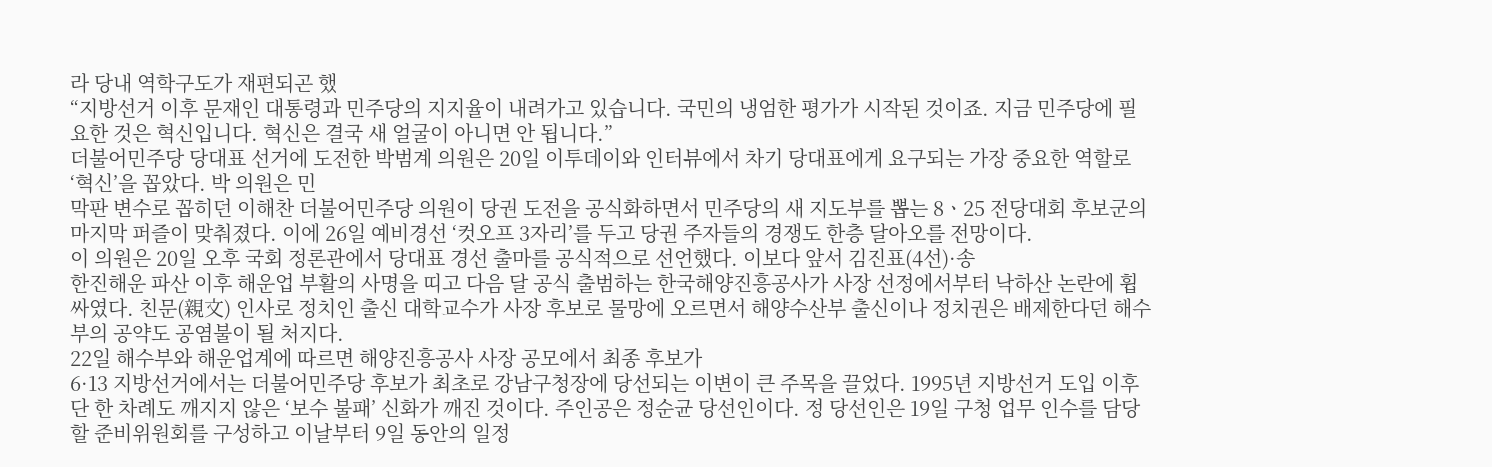라 당내 역학구도가 재편되곤 했
“지방선거 이후 문재인 대통령과 민주당의 지지율이 내려가고 있습니다. 국민의 냉엄한 평가가 시작된 것이죠. 지금 민주당에 필요한 것은 혁신입니다. 혁신은 결국 새 얼굴이 아니면 안 됩니다.”
더불어민주당 당대표 선거에 도전한 박범계 의원은 20일 이투데이와 인터뷰에서 차기 당대표에게 요구되는 가장 중요한 역할로 ‘혁신’을 꼽았다. 박 의원은 민
막판 변수로 꼽히던 이해찬 더불어민주당 의원이 당권 도전을 공식화하면서 민주당의 새 지도부를 뽑는 8ㆍ25 전당대회 후보군의 마지막 퍼즐이 맞춰졌다. 이에 26일 예비경선 ‘컷오프 3자리’를 두고 당권 주자들의 경쟁도 한층 달아오를 전망이다.
이 의원은 20일 오후 국회 정론관에서 당대표 경선 출마를 공식적으로 선언했다. 이보다 앞서 김진표(4선)·송
한진해운 파산 이후 해운업 부활의 사명을 띠고 다음 달 공식 출범하는 한국해양진흥공사가 사장 선정에서부터 낙하산 논란에 휩싸였다. 친문(親文) 인사로 정치인 출신 대학교수가 사장 후보로 물망에 오르면서 해양수산부 출신이나 정치권은 배제한다던 해수부의 공약도 공염불이 될 처지다.
22일 해수부와 해운업계에 따르면 해양진흥공사 사장 공모에서 최종 후보가
6·13 지방선거에서는 더불어민주당 후보가 최초로 강남구청장에 당선되는 이변이 큰 주목을 끌었다. 1995년 지방선거 도입 이후 단 한 차례도 깨지지 않은 ‘보수 불패’ 신화가 깨진 것이다. 주인공은 정순균 당선인이다. 정 당선인은 19일 구청 업무 인수를 담당할 준비위원회를 구성하고 이날부터 9일 동안의 일정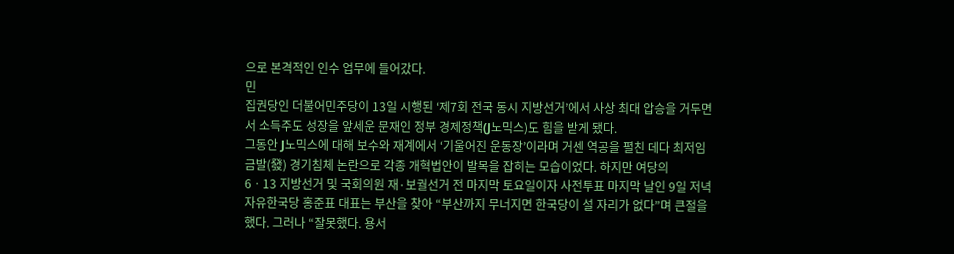으로 본격적인 인수 업무에 들어갔다.
민
집권당인 더불어민주당이 13일 시행된 ‘제7회 전국 동시 지방선거’에서 사상 최대 압승을 거두면서 소득주도 성장을 앞세운 문재인 정부 경제정책(J노믹스)도 힘을 받게 됐다.
그동안 J노믹스에 대해 보수와 재계에서 ‘기울어진 운동장’이라며 거센 역공을 펼친 데다 최저임금발(發) 경기침체 논란으로 각종 개혁법안이 발목을 잡히는 모습이었다. 하지만 여당의
6ㆍ13 지방선거 및 국회의원 재·보궐선거 전 마지막 토요일이자 사전투표 마지막 날인 9일 저녁 자유한국당 홍준표 대표는 부산을 찾아 “부산까지 무너지면 한국당이 설 자리가 없다”며 큰절을 했다. 그러나 “잘못했다. 용서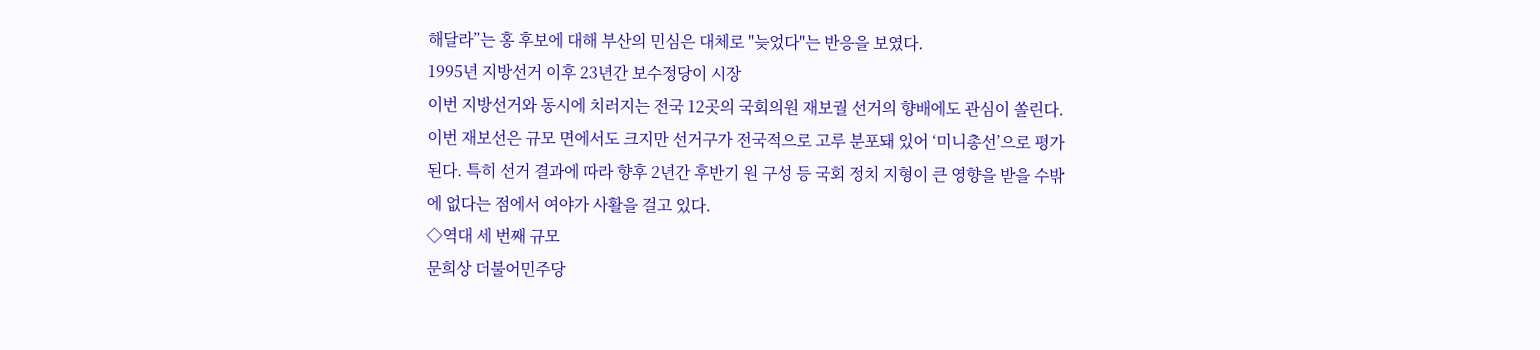해달라”는 홍 후보에 대해 부산의 민심은 대체로 "늦었다"는 반응을 보였다.
1995년 지방선거 이후 23년간 보수정당이 시장
이번 지방선거와 동시에 치러지는 전국 12곳의 국회의원 재보궐 선거의 향배에도 관심이 쏠린다. 이번 재보선은 규모 면에서도 크지만 선거구가 전국적으로 고루 분포돼 있어 ‘미니총선’으로 평가된다. 특히 선거 결과에 따라 향후 2년간 후반기 원 구성 등 국회 정치 지형이 큰 영향을 받을 수밖에 없다는 점에서 여야가 사활을 걸고 있다.
◇역대 세 번째 규모
문희상 더불어민주당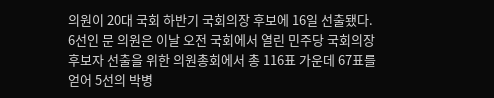의원이 20대 국회 하반기 국회의장 후보에 16일 선출됐다.
6선인 문 의원은 이날 오전 국회에서 열린 민주당 국회의장 후보자 선출을 위한 의원총회에서 총 116표 가운데 67표를 얻어 5선의 박병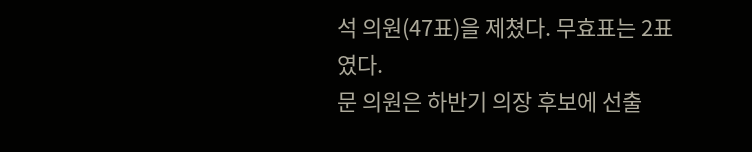석 의원(47표)을 제쳤다. 무효표는 2표였다.
문 의원은 하반기 의장 후보에 선출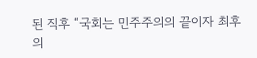된 직후 “국회는 민주주의의 끝이자 최후의